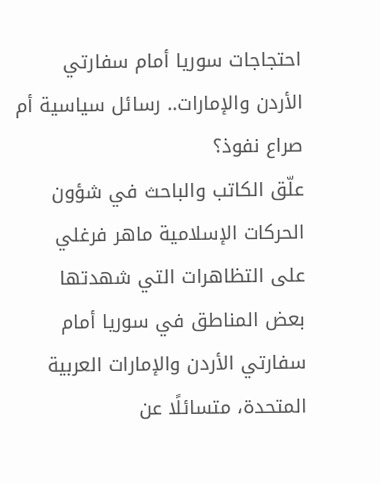احتجاجات سوريا أمام سفارتي الأردن والإمارات.. رسائل سياسية أم صراع نفوذ؟
علّق الكاتب والباحث في شؤون الحركات الإسلامية ماهر فرغلي على التظاهرات التي شهدتها بعض المناطق في سوريا أمام سفارتي الأردن والإمارات العربية المتحدة، متسائلًا عن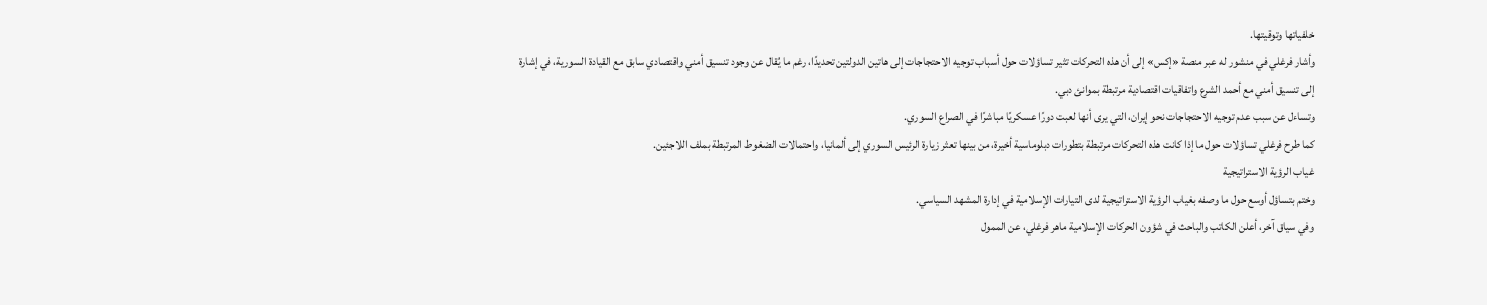خلفياتها وتوقيتها.
وأشار فرغلي في منشور له عبر منصة «إكس» إلى أن هذه التحركات تثير تساؤلات حول أسباب توجيه الاحتجاجات إلى هاتين الدولتين تحديدًا، رغم ما يُقال عن وجود تنسيق أمني واقتصادي سابق مع القيادة السورية، في إشارة إلى تنسيق أمني مع أحمد الشرع واتفاقيات اقتصادية مرتبطة بموانئ دبي.
وتساءل عن سبب عدم توجيه الاحتجاجات نحو إيران، التي يرى أنها لعبت دورًا عسكريًا مباشرًا في الصراع السوري.
كما طرح فرغلي تساؤلات حول ما إذا كانت هذه التحركات مرتبطة بتطورات دبلوماسية أخيرة، من بينها تعثر زيارة الرئيس السوري إلى ألمانيا، واحتمالات الضغوط المرتبطة بملف اللاجئين.
غياب الرؤية الاستراتيجية
وختم بتساؤل أوسع حول ما وصفه بغياب الرؤية الاستراتيجية لدى التيارات الإسلامية في إدارة المشهد السياسي.
وفي سياق آخر، أعلن الكاتب والباحث في شؤون الحركات الإسلامية ماهر فرغلي، عن الممول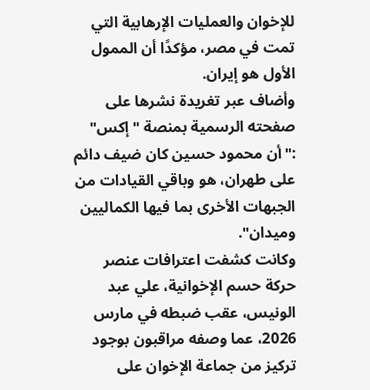للإخوان والعمليات الإرهابية التي تمت في مصر، مؤكدًا أن الممول الأول هو إيران.
وأضاف عبر تغريدة نشرها على صفحته الرسمية بمنصة " إكس" :"أن محمود حسين كان ضيف دائم على طهران، هو وباقي القيادات من الجبهات الأخرى بما فيها الكماليين وميدان".
وكانت كشفت اعترافات عنصر حركة حسم الإخوانية، علي عبد الونيس، عقب ضبطه في مارس 2026، عما وصفه مراقبون بوجود تركيز من جماعة الإخوان على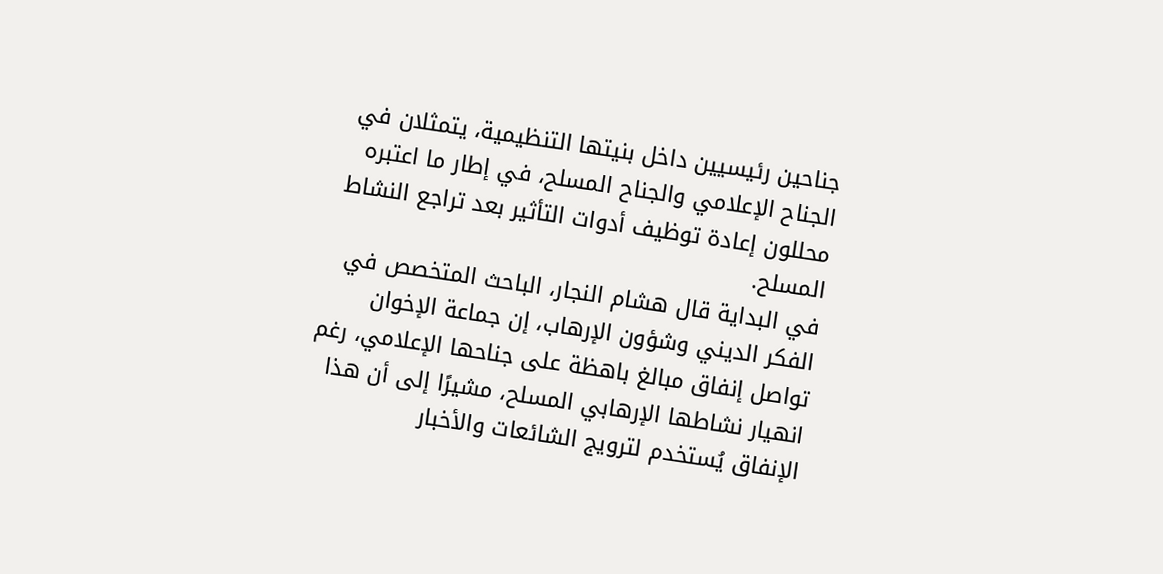جناحين رئيسيين داخل بنيتها التنظيمية، يتمثلان في الجناح الإعلامي والجناح المسلح، في إطار ما اعتبره محللون إعادة توظيف أدوات التأثير بعد تراجع النشاط المسلح.
في البداية قال هشام النجار، الباحث المتخصص في الفكر الديني وشؤون الإرهاب، إن جماعة الإخوان تواصل إنفاق مبالغ باهظة على جناحها الإعلامي، رغم انهيار نشاطها الإرهابي المسلح، مشيرًا إلى أن هذا الإنفاق يُستخدم لترويج الشائعات والأخبار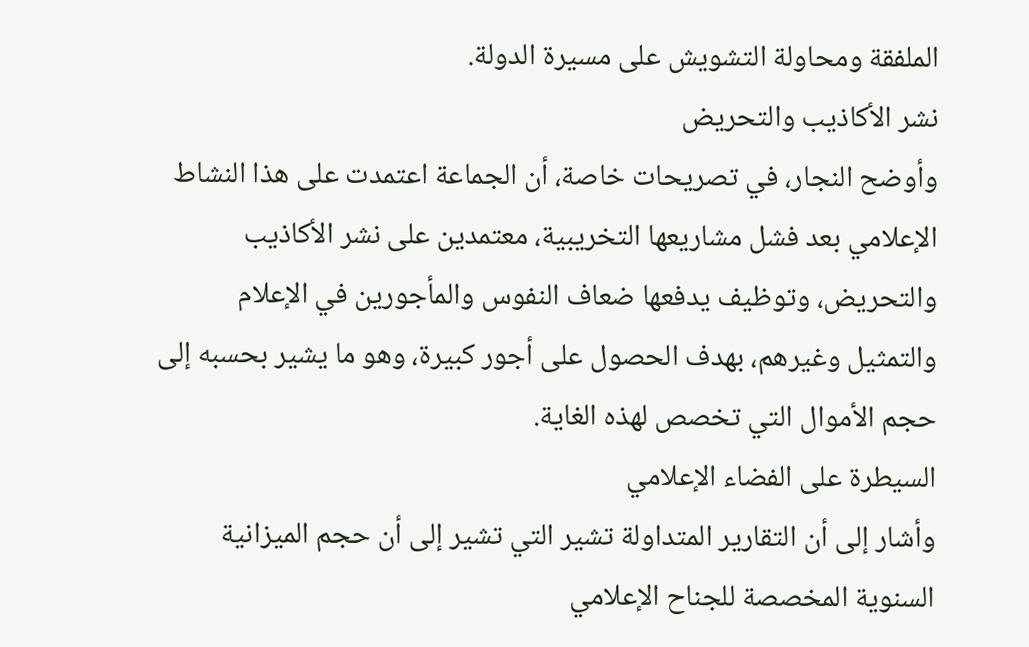الملفقة ومحاولة التشويش على مسيرة الدولة.
نشر الأكاذيب والتحريض
وأوضح النجار، في تصريحات خاصة، أن الجماعة اعتمدت على هذا النشاط الإعلامي بعد فشل مشاريعها التخريبية، معتمدين على نشر الأكاذيب والتحريض، وتوظيف يدفعها ضعاف النفوس والمأجورين في الإعلام والتمثيل وغيرهم، بهدف الحصول على أجور كبيرة، وهو ما يشير بحسبه إلى حجم الأموال التي تخصص لهذه الغاية.
السيطرة على الفضاء الإعلامي
وأشار إلى أن التقارير المتداولة تشير التي تشير إلى أن حجم الميزانية السنوية المخصصة للجناح الإعلامي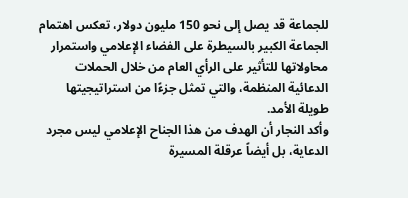للجماعة قد يصل إلى نحو 150 مليون دولار، تعكس اهتمام الجماعة الكبير بالسيطرة على الفضاء الإعلامي واستمرار محاولاتها للتأثير على الرأي العام من خلال الحملات الدعائية المنظمة، والتي تمثل جزءًا من استراتيجيتها طويلة الأمد.
وأكد النجار أن الهدف من هذا الجناح الإعلامي ليس مجرد الدعاية، بل أيضاً عرقلة المسيرة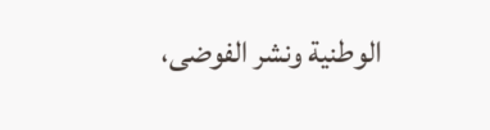الوطنية ونشر الفوضى،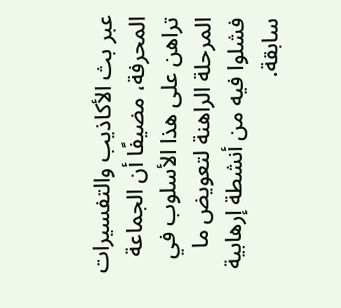عبر بث الأكاذيب والتفسيرات المحرفة، مضيفًا أن الجماعة تراهن على هذا الأسلوب في المرحلة الراهنة لتعويض ما فشلوا فيه من أنشطة إرهابية سابقة.